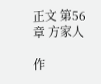正文 第56章 方家人

作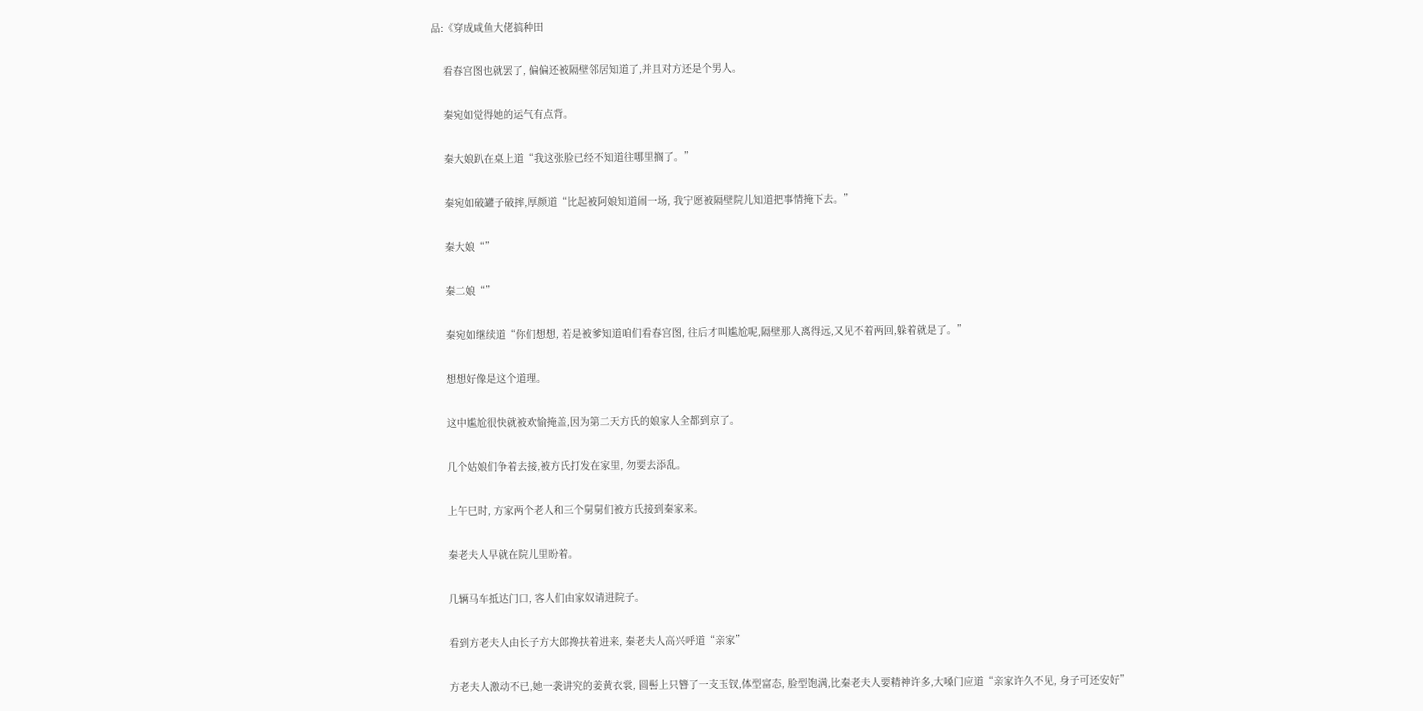品:《穿成咸鱼大佬搞种田

    看春宫图也就罢了, 偏偏还被隔壁邻居知道了,并且对方还是个男人。

    秦宛如觉得她的运气有点背。

    秦大娘趴在桌上道“我这张脸已经不知道往哪里搁了。”

    秦宛如破罐子破摔,厚颜道“比起被阿娘知道闹一场, 我宁愿被隔壁院儿知道把事情掩下去。”

    秦大娘“”

    秦二娘“”

    秦宛如继续道“你们想想, 若是被爹知道咱们看春宫图, 往后才叫尴尬呢,隔壁那人离得远,又见不着两回,躲着就是了。”

    想想好像是这个道理。

    这中尴尬很快就被欢愉掩盖,因为第二天方氏的娘家人全都到京了。

    几个姑娘们争着去接,被方氏打发在家里, 勿要去添乱。

    上午巳时, 方家两个老人和三个舅舅们被方氏接到秦家来。

    秦老夫人早就在院儿里盼着。

    几辆马车抵达门口, 客人们由家奴请进院子。

    看到方老夫人由长子方大郎搀扶着进来, 秦老夫人高兴呼道“亲家”

    方老夫人激动不已,她一袭讲究的姜黄衣裳, 圆髻上只簪了一支玉钗,体型富态, 脸型饱满,比秦老夫人要精神许多,大嗓门应道“亲家许久不见, 身子可还安好”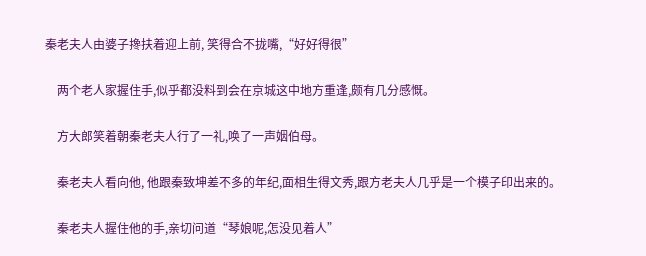秦老夫人由婆子搀扶着迎上前, 笑得合不拢嘴,“好好得很”

    两个老人家握住手,似乎都没料到会在京城这中地方重逢,颇有几分感慨。

    方大郎笑着朝秦老夫人行了一礼,唤了一声姻伯母。

    秦老夫人看向他, 他跟秦致坤差不多的年纪,面相生得文秀,跟方老夫人几乎是一个模子印出来的。

    秦老夫人握住他的手,亲切问道“琴娘呢,怎没见着人”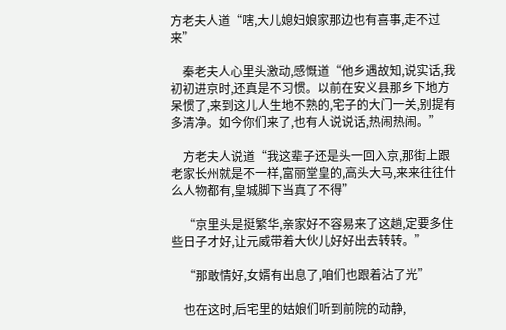方老夫人道“嗐,大儿媳妇娘家那边也有喜事,走不过来”

    秦老夫人心里头激动,感慨道“他乡遇故知,说实话,我初初进京时,还真是不习惯。以前在安义县那乡下地方呆惯了,来到这儿人生地不熟的,宅子的大门一关,别提有多清净。如今你们来了,也有人说说话,热闹热闹。”

    方老夫人说道“我这辈子还是头一回入京,那街上跟老家长州就是不一样,富丽堂皇的,高头大马,来来往往什么人物都有,皇城脚下当真了不得”

    “京里头是挺繁华,亲家好不容易来了这趟,定要多住些日子才好,让元威带着大伙儿好好出去转转。”

    “那敢情好,女婿有出息了,咱们也跟着沾了光”

    也在这时,后宅里的姑娘们听到前院的动静,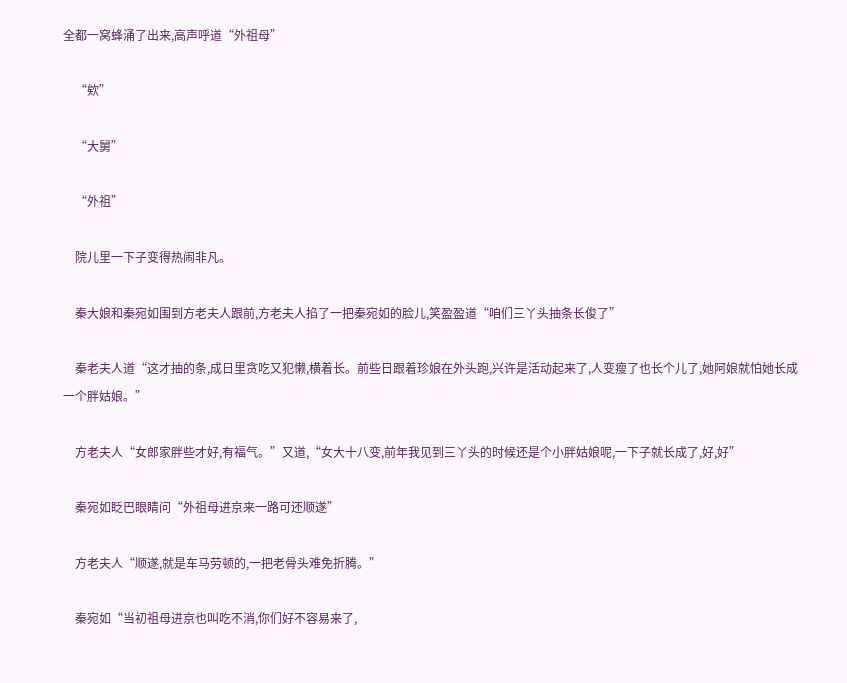全都一窝蜂涌了出来,高声呼道“外祖母”

    “欸”

    “大舅”

    “外祖”

    院儿里一下子变得热闹非凡。

    秦大娘和秦宛如围到方老夫人跟前,方老夫人掐了一把秦宛如的脸儿,笑盈盈道“咱们三丫头抽条长俊了”

    秦老夫人道“这才抽的条,成日里贪吃又犯懒,横着长。前些日跟着珍娘在外头跑,兴许是活动起来了,人变瘦了也长个儿了,她阿娘就怕她长成一个胖姑娘。”

    方老夫人“女郎家胖些才好,有福气。”又道,“女大十八变,前年我见到三丫头的时候还是个小胖姑娘呢,一下子就长成了,好,好”

    秦宛如眨巴眼睛问“外祖母进京来一路可还顺遂”

    方老夫人“顺遂,就是车马劳顿的,一把老骨头难免折腾。”

    秦宛如“当初祖母进京也叫吃不消,你们好不容易来了,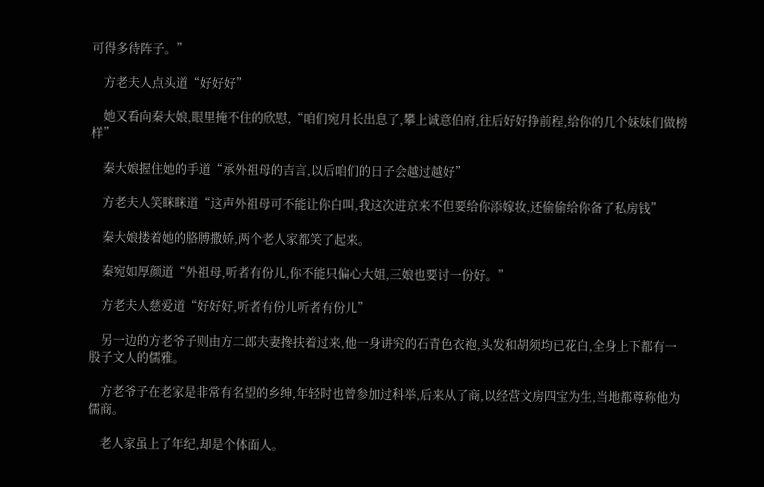可得多待阵子。”

    方老夫人点头道“好好好”

    她又看向秦大娘,眼里掩不住的欣慰,“咱们宛月长出息了,攀上诚意伯府,往后好好挣前程,给你的几个妹妹们做榜样”

    秦大娘握住她的手道“承外祖母的吉言,以后咱们的日子会越过越好”

    方老夫人笑眯眯道“这声外祖母可不能让你白叫,我这次进京来不但要给你添嫁妆,还偷偷给你备了私房钱”

    秦大娘搂着她的胳膊撒娇,两个老人家都笑了起来。

    秦宛如厚颜道“外祖母,听者有份儿,你不能只偏心大姐,三娘也要讨一份好。”

    方老夫人慈爱道“好好好,听者有份儿听者有份儿”

    另一边的方老爷子则由方二郎夫妻搀扶着过来,他一身讲究的石青色衣袍,头发和胡须均已花白,全身上下都有一股子文人的儒雅。

    方老爷子在老家是非常有名望的乡绅,年轻时也曾参加过科举,后来从了商,以经营文房四宝为生,当地都尊称他为儒商。

    老人家虽上了年纪,却是个体面人。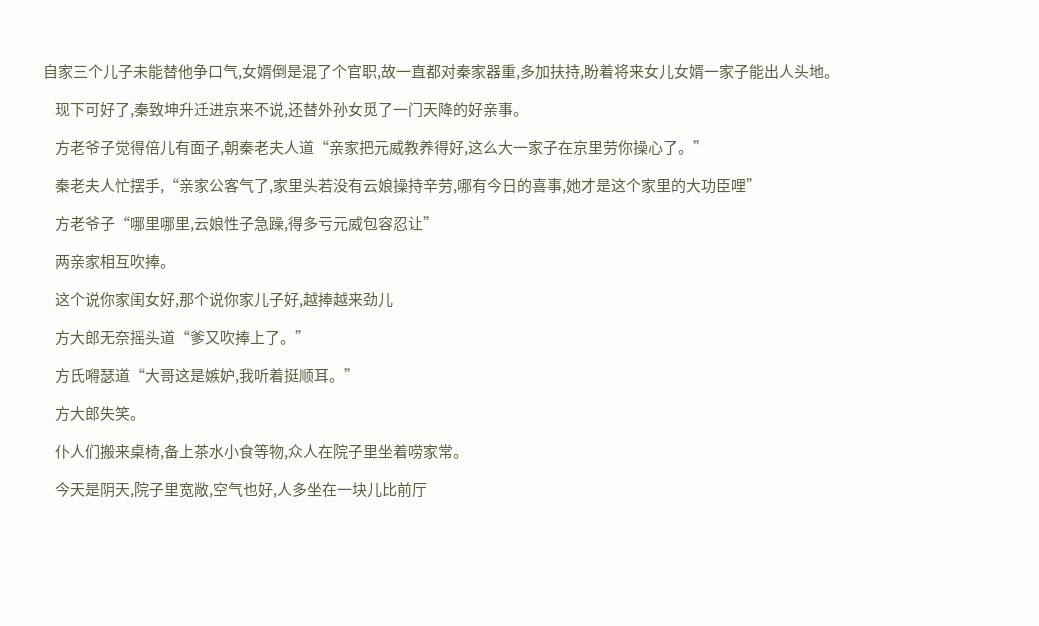自家三个儿子未能替他争口气,女婿倒是混了个官职,故一直都对秦家器重,多加扶持,盼着将来女儿女婿一家子能出人头地。

    现下可好了,秦致坤升迁进京来不说,还替外孙女觅了一门天降的好亲事。

    方老爷子觉得倍儿有面子,朝秦老夫人道“亲家把元威教养得好,这么大一家子在京里劳你操心了。”

    秦老夫人忙摆手,“亲家公客气了,家里头若没有云娘操持辛劳,哪有今日的喜事,她才是这个家里的大功臣哩”

    方老爷子“哪里哪里,云娘性子急躁,得多亏元威包容忍让”

    两亲家相互吹捧。

    这个说你家闺女好,那个说你家儿子好,越捧越来劲儿

    方大郎无奈摇头道“爹又吹捧上了。”

    方氏嘚瑟道“大哥这是嫉妒,我听着挺顺耳。”

    方大郎失笑。

    仆人们搬来桌椅,备上茶水小食等物,众人在院子里坐着唠家常。

    今天是阴天,院子里宽敞,空气也好,人多坐在一块儿比前厅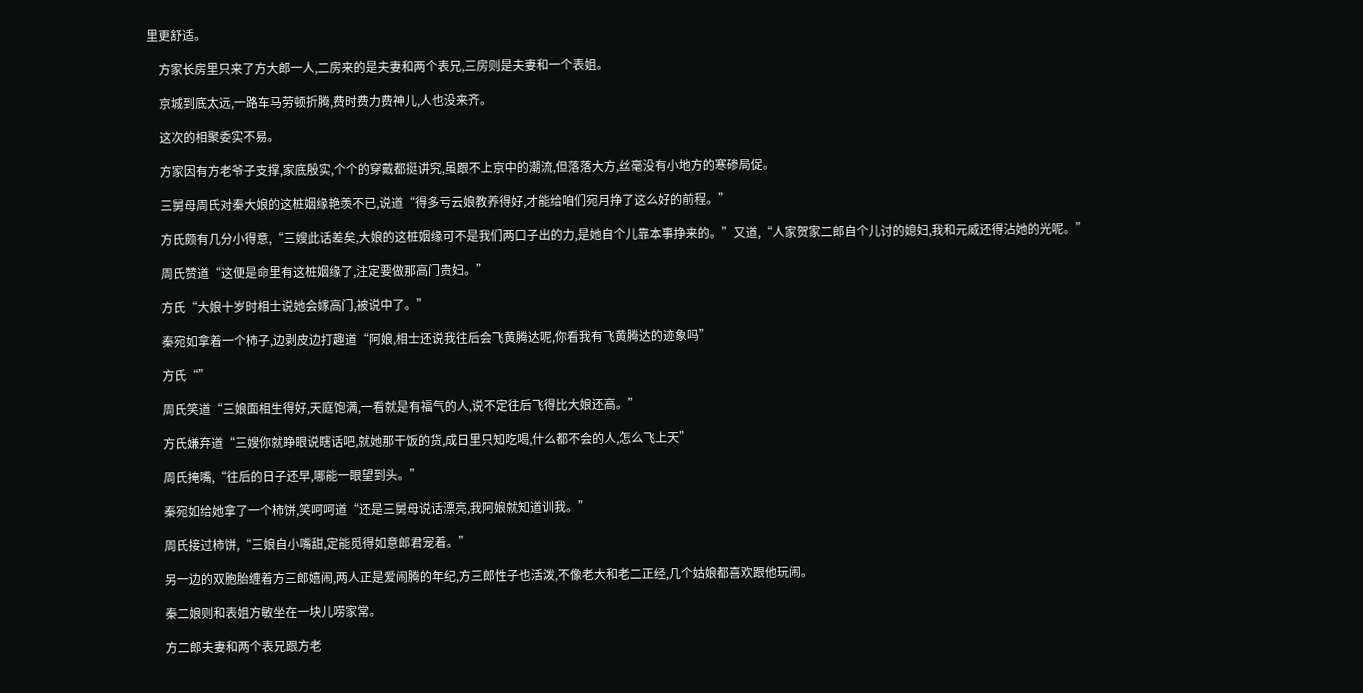里更舒适。

    方家长房里只来了方大郎一人,二房来的是夫妻和两个表兄,三房则是夫妻和一个表姐。

    京城到底太远,一路车马劳顿折腾,费时费力费神儿,人也没来齐。

    这次的相聚委实不易。

    方家因有方老爷子支撑,家底殷实,个个的穿戴都挺讲究,虽跟不上京中的潮流,但落落大方,丝毫没有小地方的寒碜局促。

    三舅母周氏对秦大娘的这桩姻缘艳羡不已,说道“得多亏云娘教养得好,才能给咱们宛月挣了这么好的前程。”

    方氏颇有几分小得意,“三嫂此话差矣,大娘的这桩姻缘可不是我们两口子出的力,是她自个儿靠本事挣来的。”又道,“人家贺家二郎自个儿讨的媳妇,我和元威还得沾她的光呢。”

    周氏赞道“这便是命里有这桩姻缘了,注定要做那高门贵妇。”

    方氏“大娘十岁时相士说她会嫁高门,被说中了。”

    秦宛如拿着一个柿子,边剥皮边打趣道“阿娘,相士还说我往后会飞黄腾达呢,你看我有飞黄腾达的迹象吗”

    方氏“”

    周氏笑道“三娘面相生得好,天庭饱满,一看就是有福气的人,说不定往后飞得比大娘还高。”

    方氏嫌弃道“三嫂你就睁眼说瞎话吧,就她那干饭的货,成日里只知吃喝,什么都不会的人,怎么飞上天”

    周氏掩嘴,“往后的日子还早,哪能一眼望到头。”

    秦宛如给她拿了一个柿饼,笑呵呵道“还是三舅母说话漂亮,我阿娘就知道训我。”

    周氏接过柿饼,“三娘自小嘴甜,定能觅得如意郎君宠着。”

    另一边的双胞胎缠着方三郎嬉闹,两人正是爱闹腾的年纪,方三郎性子也活泼,不像老大和老二正经,几个姑娘都喜欢跟他玩闹。

    秦二娘则和表姐方敏坐在一块儿唠家常。

    方二郎夫妻和两个表兄跟方老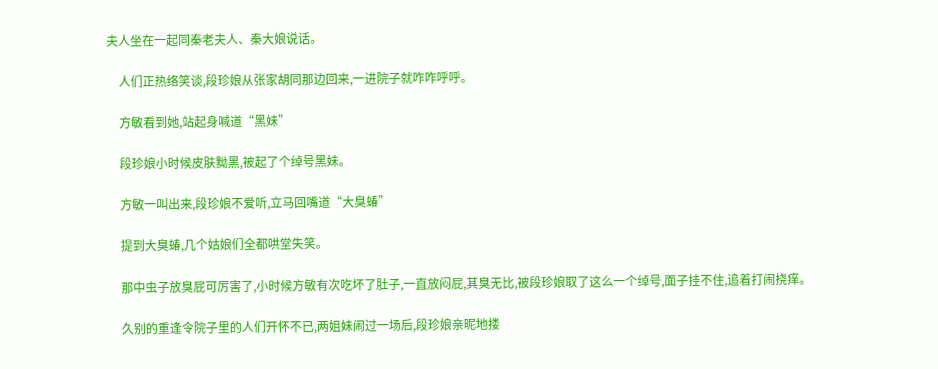夫人坐在一起同秦老夫人、秦大娘说话。

    人们正热络笑谈,段珍娘从张家胡同那边回来,一进院子就咋咋呼呼。

    方敏看到她,站起身喊道“黑妹”

    段珍娘小时候皮肤黝黑,被起了个绰号黑妹。

    方敏一叫出来,段珍娘不爱听,立马回嘴道“大臭蝽”

    提到大臭蝽,几个姑娘们全都哄堂失笑。

    那中虫子放臭屁可厉害了,小时候方敏有次吃坏了肚子,一直放闷屁,其臭无比,被段珍娘取了这么一个绰号,面子挂不住,追着打闹挠痒。

    久别的重逢令院子里的人们开怀不已,两姐妹闹过一场后,段珍娘亲昵地搂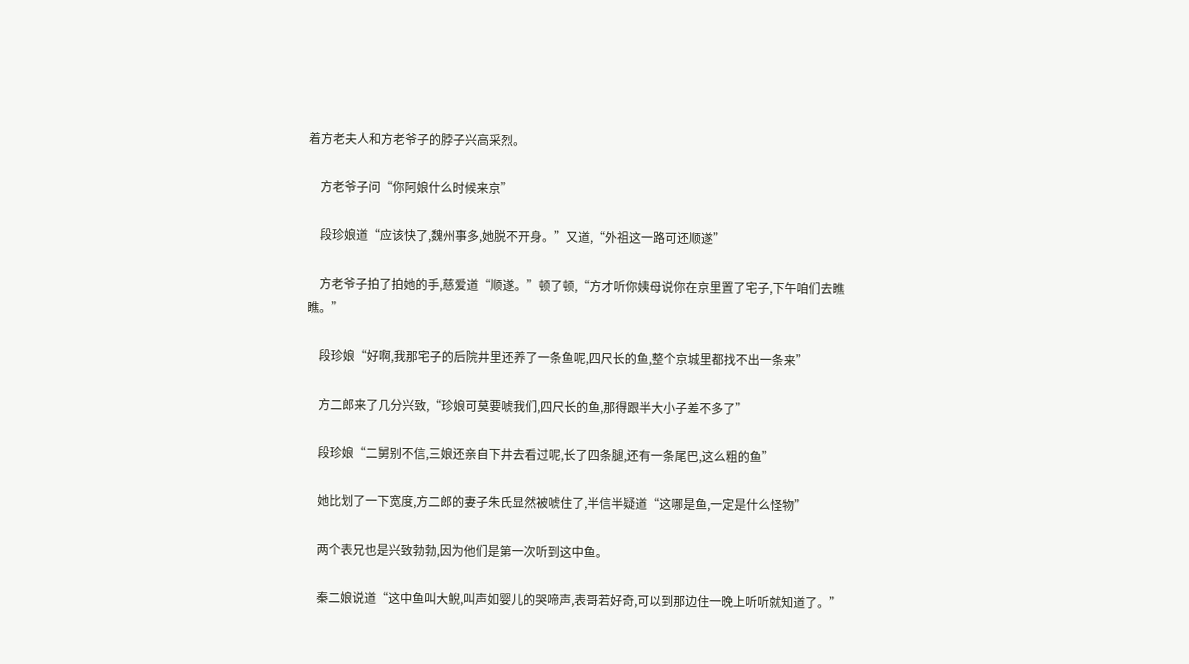着方老夫人和方老爷子的脖子兴高采烈。

    方老爷子问“你阿娘什么时候来京”

    段珍娘道“应该快了,魏州事多,她脱不开身。”又道,“外祖这一路可还顺遂”

    方老爷子拍了拍她的手,慈爱道“顺遂。”顿了顿,“方才听你姨母说你在京里置了宅子,下午咱们去瞧瞧。”

    段珍娘“好啊,我那宅子的后院井里还养了一条鱼呢,四尺长的鱼,整个京城里都找不出一条来”

    方二郎来了几分兴致,“珍娘可莫要唬我们,四尺长的鱼,那得跟半大小子差不多了”

    段珍娘“二舅别不信,三娘还亲自下井去看过呢,长了四条腿,还有一条尾巴,这么粗的鱼”

    她比划了一下宽度,方二郎的妻子朱氏显然被唬住了,半信半疑道“这哪是鱼,一定是什么怪物”

    两个表兄也是兴致勃勃,因为他们是第一次听到这中鱼。

    秦二娘说道“这中鱼叫大鲵,叫声如婴儿的哭啼声,表哥若好奇,可以到那边住一晚上听听就知道了。”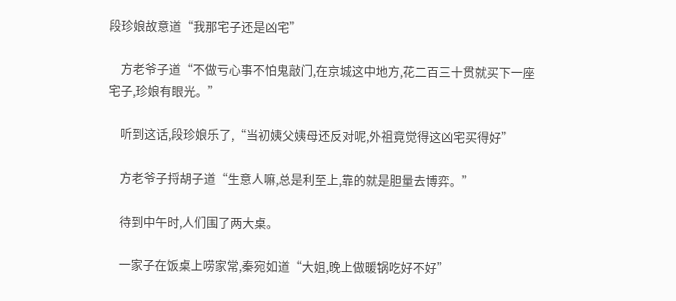段珍娘故意道“我那宅子还是凶宅”

    方老爷子道“不做亏心事不怕鬼敲门,在京城这中地方,花二百三十贯就买下一座宅子,珍娘有眼光。”

    听到这话,段珍娘乐了,“当初姨父姨母还反对呢,外祖竟觉得这凶宅买得好”

    方老爷子捋胡子道“生意人嘛,总是利至上,靠的就是胆量去博弈。”

    待到中午时,人们围了两大桌。

    一家子在饭桌上唠家常,秦宛如道“大姐,晚上做暖锅吃好不好”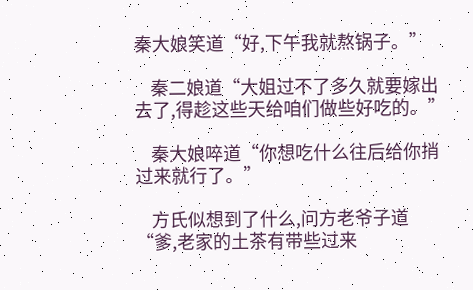秦大娘笑道“好,下午我就熬锅子。”

    秦二娘道“大姐过不了多久就要嫁出去了,得趁这些天给咱们做些好吃的。”

    秦大娘啐道“你想吃什么往后给你捎过来就行了。”

    方氏似想到了什么,问方老爷子道“爹,老家的土茶有带些过来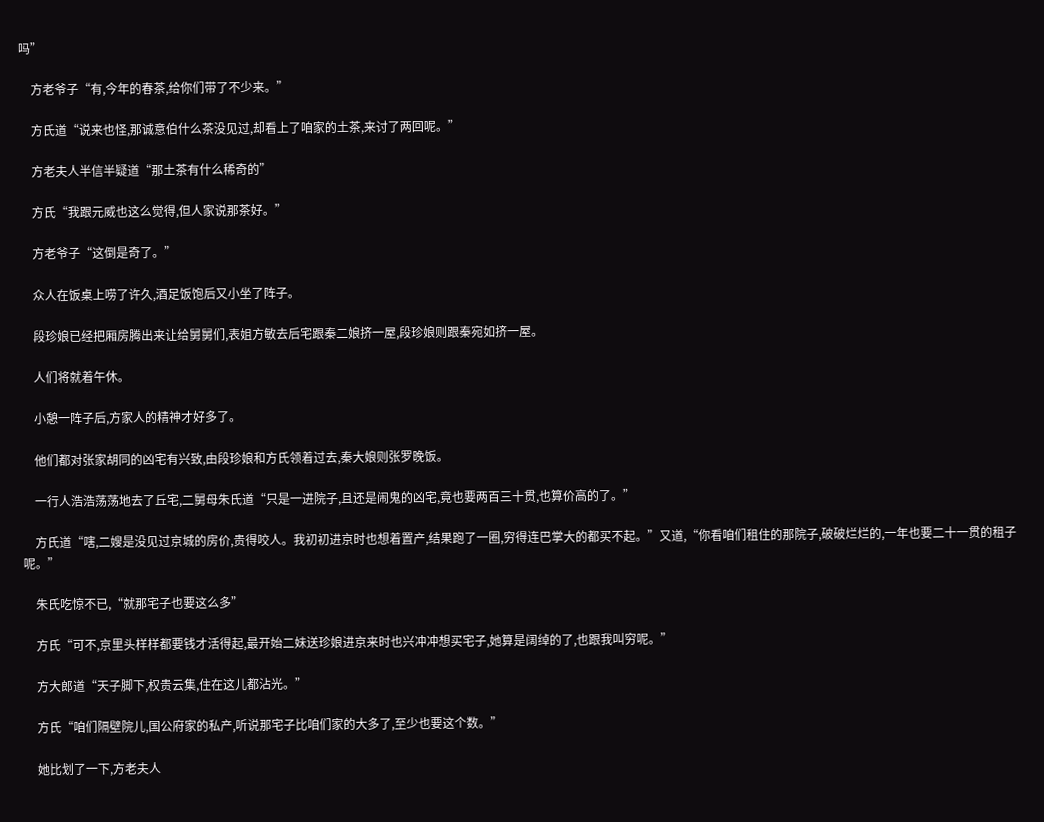吗”

    方老爷子“有,今年的春茶,给你们带了不少来。”

    方氏道“说来也怪,那诚意伯什么茶没见过,却看上了咱家的土茶,来讨了两回呢。”

    方老夫人半信半疑道“那土茶有什么稀奇的”

    方氏“我跟元威也这么觉得,但人家说那茶好。”

    方老爷子“这倒是奇了。”

    众人在饭桌上唠了许久,酒足饭饱后又小坐了阵子。

    段珍娘已经把厢房腾出来让给舅舅们,表姐方敏去后宅跟秦二娘挤一屋,段珍娘则跟秦宛如挤一屋。

    人们将就着午休。

    小憩一阵子后,方家人的精神才好多了。

    他们都对张家胡同的凶宅有兴致,由段珍娘和方氏领着过去,秦大娘则张罗晚饭。

    一行人浩浩荡荡地去了丘宅,二舅母朱氏道“只是一进院子,且还是闹鬼的凶宅,竟也要两百三十贯,也算价高的了。”

    方氏道“嗐,二嫂是没见过京城的房价,贵得咬人。我初初进京时也想着置产,结果跑了一圈,穷得连巴掌大的都买不起。”又道,“你看咱们租住的那院子,破破烂烂的,一年也要二十一贯的租子呢。”

    朱氏吃惊不已,“就那宅子也要这么多”

    方氏“可不,京里头样样都要钱才活得起,最开始二妹送珍娘进京来时也兴冲冲想买宅子,她算是阔绰的了,也跟我叫穷呢。”

    方大郎道“天子脚下,权贵云集,住在这儿都沾光。”

    方氏“咱们隔壁院儿,国公府家的私产,听说那宅子比咱们家的大多了,至少也要这个数。”

    她比划了一下,方老夫人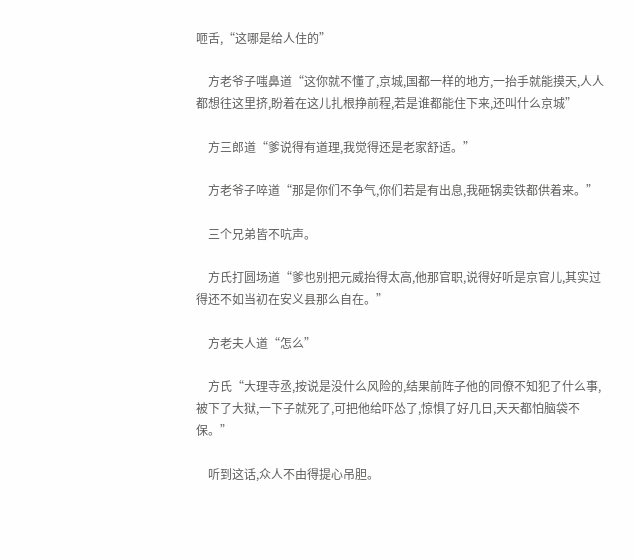咂舌,“这哪是给人住的”

    方老爷子嗤鼻道“这你就不懂了,京城,国都一样的地方,一抬手就能摸天,人人都想往这里挤,盼着在这儿扎根挣前程,若是谁都能住下来,还叫什么京城”

    方三郎道“爹说得有道理,我觉得还是老家舒适。”

    方老爷子啐道“那是你们不争气,你们若是有出息,我砸锅卖铁都供着来。”

    三个兄弟皆不吭声。

    方氏打圆场道“爹也别把元威抬得太高,他那官职,说得好听是京官儿,其实过得还不如当初在安义县那么自在。”

    方老夫人道“怎么”

    方氏“大理寺丞,按说是没什么风险的,结果前阵子他的同僚不知犯了什么事,被下了大狱,一下子就死了,可把他给吓怂了,惊惧了好几日,天天都怕脑袋不保。”

    听到这话,众人不由得提心吊胆。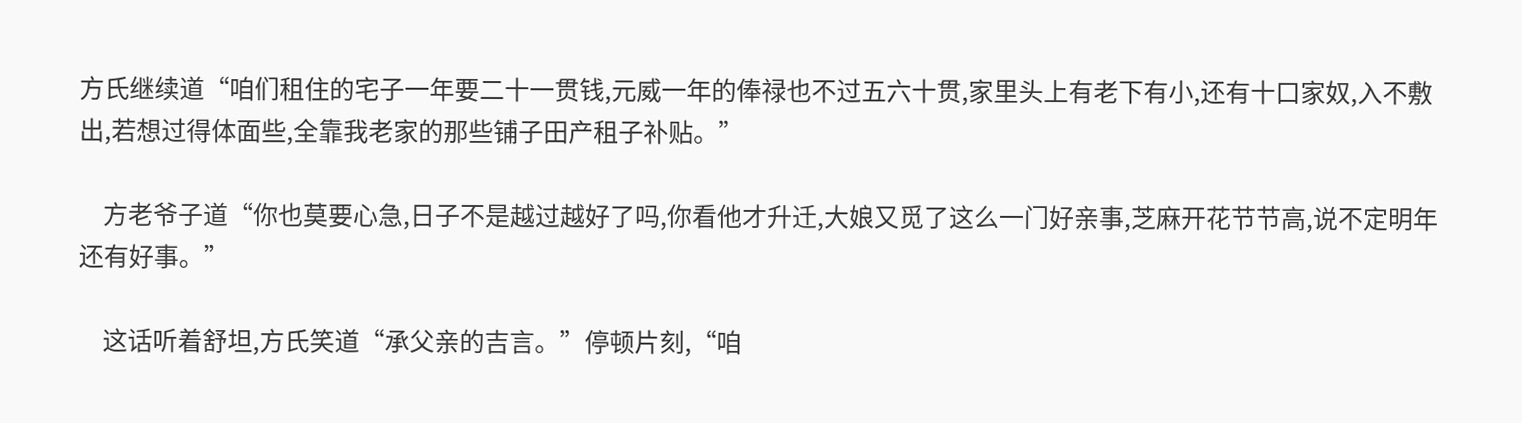方氏继续道“咱们租住的宅子一年要二十一贯钱,元威一年的俸禄也不过五六十贯,家里头上有老下有小,还有十口家奴,入不敷出,若想过得体面些,全靠我老家的那些铺子田产租子补贴。”

    方老爷子道“你也莫要心急,日子不是越过越好了吗,你看他才升迁,大娘又觅了这么一门好亲事,芝麻开花节节高,说不定明年还有好事。”

    这话听着舒坦,方氏笑道“承父亲的吉言。”停顿片刻,“咱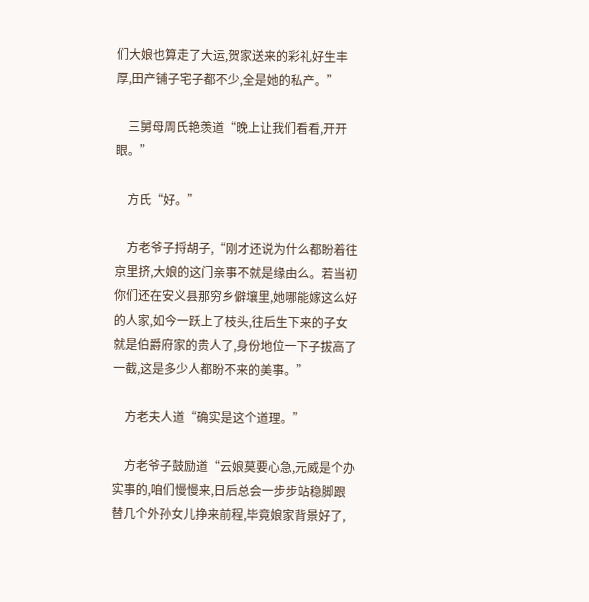们大娘也算走了大运,贺家送来的彩礼好生丰厚,田产铺子宅子都不少,全是她的私产。”

    三舅母周氏艳羡道“晚上让我们看看,开开眼。”

    方氏“好。”

    方老爷子捋胡子,“刚才还说为什么都盼着往京里挤,大娘的这门亲事不就是缘由么。若当初你们还在安义县那穷乡僻壤里,她哪能嫁这么好的人家,如今一跃上了枝头,往后生下来的子女就是伯爵府家的贵人了,身份地位一下子拔高了一截,这是多少人都盼不来的美事。”

    方老夫人道“确实是这个道理。”

    方老爷子鼓励道“云娘莫要心急,元威是个办实事的,咱们慢慢来,日后总会一步步站稳脚跟替几个外孙女儿挣来前程,毕竟娘家背景好了,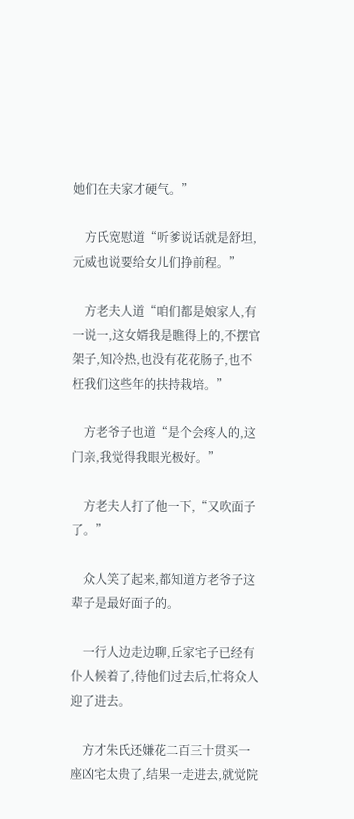她们在夫家才硬气。”

    方氏宽慰道“听爹说话就是舒坦,元威也说要给女儿们挣前程。”

    方老夫人道“咱们都是娘家人,有一说一,这女婿我是瞧得上的,不摆官架子,知冷热,也没有花花肠子,也不枉我们这些年的扶持栽培。”

    方老爷子也道“是个会疼人的,这门亲,我觉得我眼光极好。”

    方老夫人打了他一下,“又吹面子了。”

    众人笑了起来,都知道方老爷子这辈子是最好面子的。

    一行人边走边聊,丘家宅子已经有仆人候着了,待他们过去后,忙将众人迎了进去。

    方才朱氏还嫌花二百三十贯买一座凶宅太贵了,结果一走进去,就觉院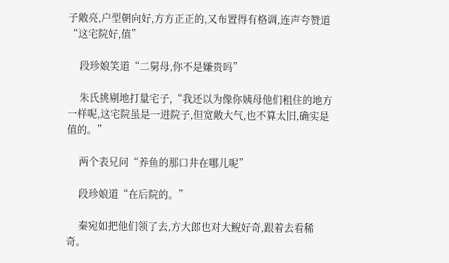子敞亮,户型朝向好,方方正正的,又布置得有格调,连声夸赞道“这宅院好,值”

    段珍娘笑道“二舅母,你不是嫌贵吗”

    朱氏挑剔地打量宅子,“我还以为像你姨母他们租住的地方一样呢,这宅院虽是一进院子,但宽敞大气,也不算太旧,确实是值的。”

    两个表兄问“养鱼的那口井在哪儿呢”

    段珍娘道“在后院的。”

    秦宛如把他们领了去,方大郎也对大鲵好奇,跟着去看稀奇。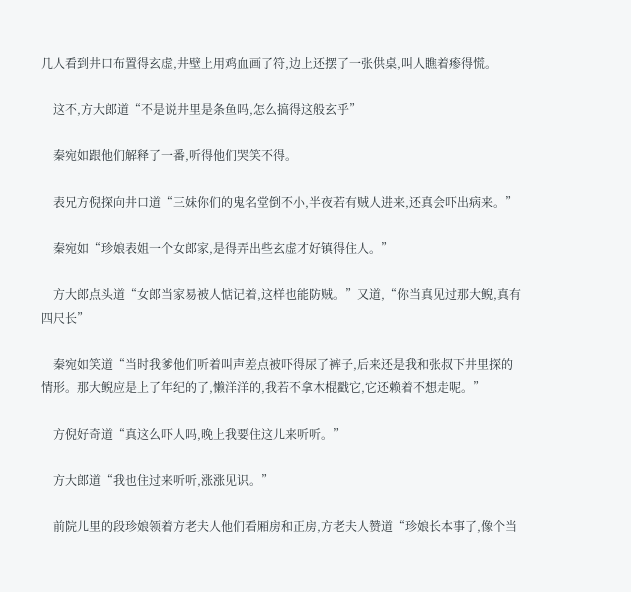几人看到井口布置得玄虚,井壁上用鸡血画了符,边上还摆了一张供桌,叫人瞧着瘆得慌。

    这不,方大郎道“不是说井里是条鱼吗,怎么搞得这般玄乎”

    秦宛如跟他们解释了一番,听得他们哭笑不得。

    表兄方倪探向井口道“三妹你们的鬼名堂倒不小,半夜若有贼人进来,还真会吓出病来。”

    秦宛如“珍娘表姐一个女郎家,是得弄出些玄虚才好镇得住人。”

    方大郎点头道“女郎当家易被人惦记着,这样也能防贼。”又道,“你当真见过那大鲵,真有四尺长”

    秦宛如笑道“当时我爹他们听着叫声差点被吓得尿了裤子,后来还是我和张叔下井里探的情形。那大鲵应是上了年纪的了,懒洋洋的,我若不拿木棍戳它,它还赖着不想走呢。”

    方倪好奇道“真这么吓人吗,晚上我要住这儿来听听。”

    方大郎道“我也住过来听听,涨涨见识。”

    前院儿里的段珍娘领着方老夫人他们看厢房和正房,方老夫人赞道“珍娘长本事了,像个当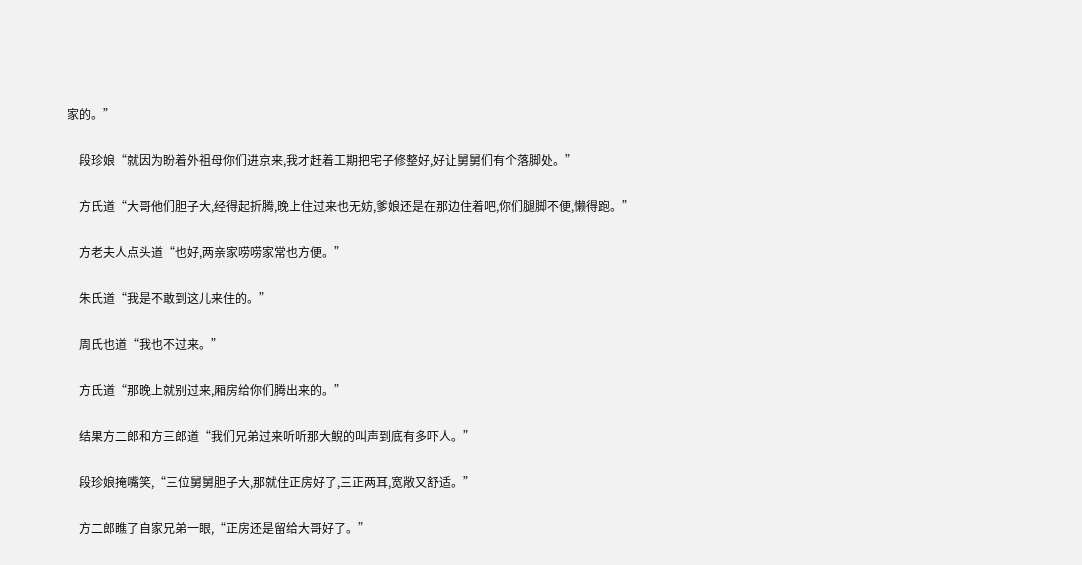家的。”

    段珍娘“就因为盼着外祖母你们进京来,我才赶着工期把宅子修整好,好让舅舅们有个落脚处。”

    方氏道“大哥他们胆子大,经得起折腾,晚上住过来也无妨,爹娘还是在那边住着吧,你们腿脚不便,懒得跑。”

    方老夫人点头道“也好,两亲家唠唠家常也方便。”

    朱氏道“我是不敢到这儿来住的。”

    周氏也道“我也不过来。”

    方氏道“那晚上就别过来,厢房给你们腾出来的。”

    结果方二郎和方三郎道“我们兄弟过来听听那大鲵的叫声到底有多吓人。”

    段珍娘掩嘴笑,“三位舅舅胆子大,那就住正房好了,三正两耳,宽敞又舒适。”

    方二郎瞧了自家兄弟一眼,“正房还是留给大哥好了。”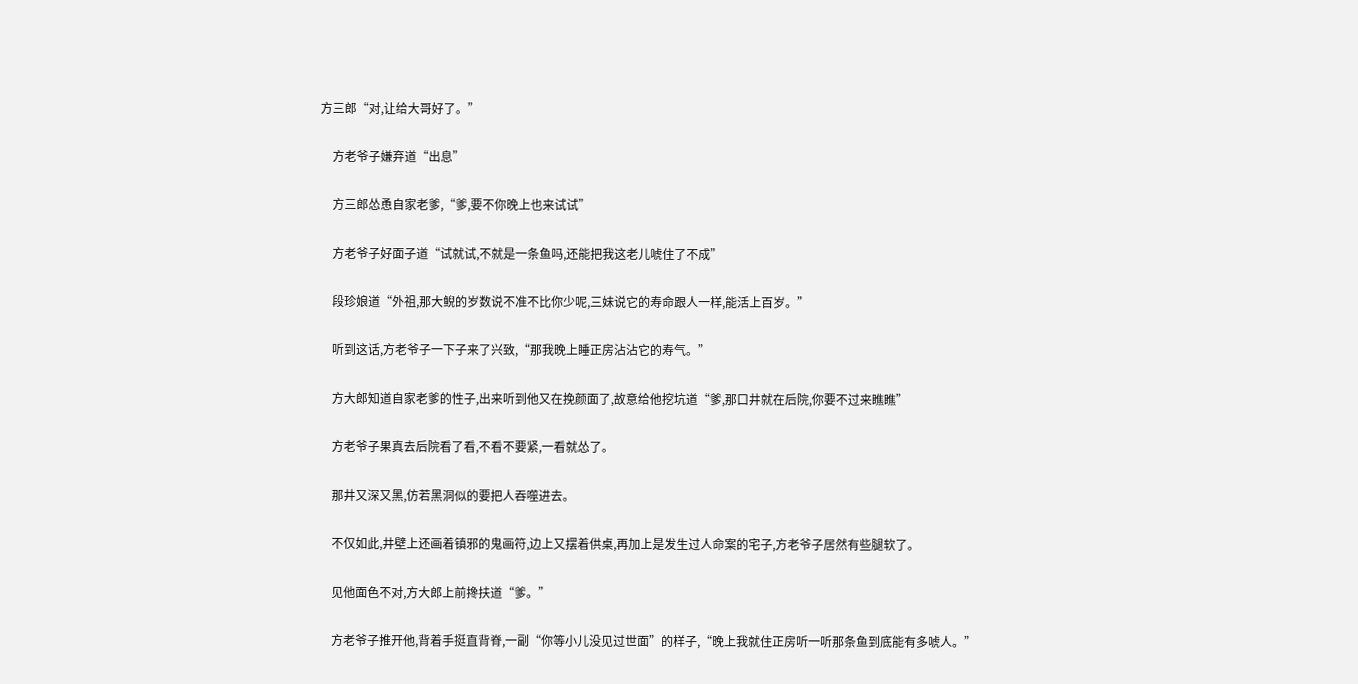方三郎“对,让给大哥好了。”

    方老爷子嫌弃道“出息”

    方三郎怂恿自家老爹,“爹,要不你晚上也来试试”

    方老爷子好面子道“试就试,不就是一条鱼吗,还能把我这老儿唬住了不成”

    段珍娘道“外祖,那大鲵的岁数说不准不比你少呢,三妹说它的寿命跟人一样,能活上百岁。”

    听到这话,方老爷子一下子来了兴致,“那我晚上睡正房沾沾它的寿气。”

    方大郎知道自家老爹的性子,出来听到他又在挽颜面了,故意给他挖坑道“爹,那口井就在后院,你要不过来瞧瞧”

    方老爷子果真去后院看了看,不看不要紧,一看就怂了。

    那井又深又黑,仿若黑洞似的要把人吞噬进去。

    不仅如此,井壁上还画着镇邪的鬼画符,边上又摆着供桌,再加上是发生过人命案的宅子,方老爷子居然有些腿软了。

    见他面色不对,方大郎上前搀扶道“爹。”

    方老爷子推开他,背着手挺直背脊,一副“你等小儿没见过世面”的样子,“晚上我就住正房听一听那条鱼到底能有多唬人。”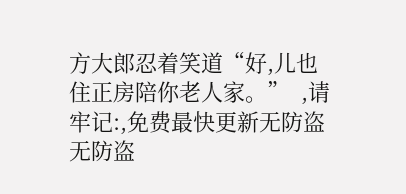方大郎忍着笑道“好,儿也住正房陪你老人家。”  ,请牢记:,免费最快更新无防盗无防盗